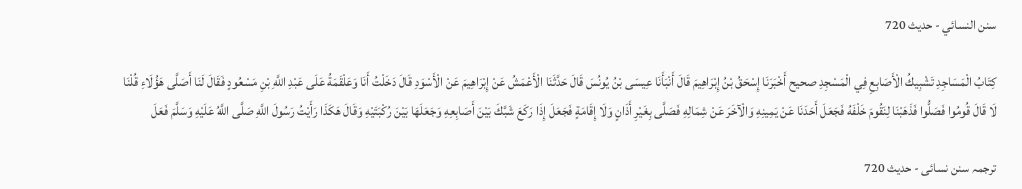سنن النسائي - حدیث 720

كِتَابُ الْمَسَاجِدِ تَشْبِيكُ الْأَصَابِعِ فِي الْمَسْجِدِ صحيح أَخْبَرَنَا إِسْحَقُ بْنُ إِبْرَاهِيمَ قَالَ أَنْبَأَنَا عِيسَى بْنُ يُونُسَ قَالَ حَدَّثَنَا الْأَعْمَشُ عَنْ إِبْرَاهِيمَ عَنْ الْأَسْوَدِ قَالَ دَخَلْتُ أَنَا وَعَلْقَمَةُ عَلَى عَبْدِ اللَّهِ بْنِ مَسْعُودٍ فَقَالَ لَنَا أَصَلَّى هَؤُلَاءِ قُلْنَا لَا قَالَ قُومُوا فَصَلُّوا فَذَهَبْنَا لِنَقُومَ خَلْفَهُ فَجَعَلَ أَحَدَنَا عَنْ يَمِينِهِ وَالْآخَرَ عَنْ شِمَالِهِ فَصَلَّى بِغَيْرِ أَذَانٍ وَلَا إِقَامَةٍ فَجَعَلَ إِذَا رَكَعَ شَبَّكَ بَيْنَ أَصَابِعِهِ وَجَعَلَهَا بَيْنَ رُكْبَتَيْهِ وَقَالَ هَكَذَا رَأَيْتُ رَسُولَ اللَّهِ صَلَّى اللَّهُ عَلَيْهِ وَسَلَّمَ فَعَلَ

ترجمہ سنن نسائی - حدیث 720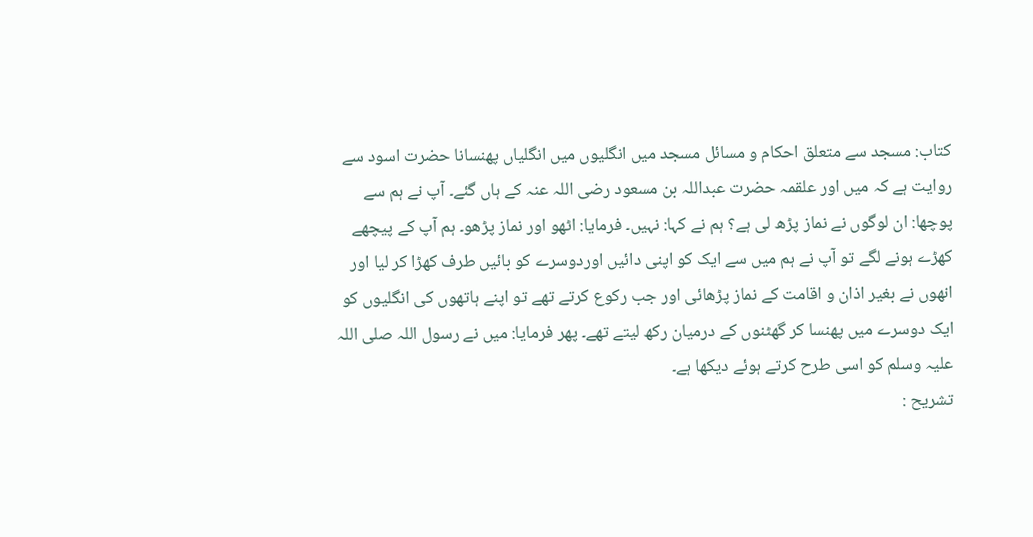کتاب: مسجد سے متعلق احکام و مسائل مسجد میں انگلیوں میں انگلیاں پھنسانا حضرت اسود سے روایت ہے کہ میں اور علقمہ حضرت عبداللہ بن مسعود رضی اللہ عنہ کے ہاں گئے۔ آپ نے ہم سے پوچھا: ان لوگوں نے نماز پڑھ لی ہے؟ ہم نے کہا: نہیں۔ فرمایا: اٹھو اور نماز پڑھو۔ ہم آپ کے پیچھے کھڑے ہونے لگے تو آپ نے ہم میں سے ایک کو اپنی دائیں اوردوسرے کو بائیں طرف کھڑا کر لیا اور انھوں نے بغیر اذان و اقامت کے نماز پڑھائی اور جب رکوع کرتے تھے تو اپنے ہاتھوں کی انگلیوں کو ایک دوسرے میں پھنسا کر گھٹنوں کے درمیان رکھ لیتے تھے۔ پھر فرمایا: میں نے رسول اللہ صلی اللہ علیہ وسلم کو اسی طرح کرتے ہوئے دیکھا ہے۔
تشریح :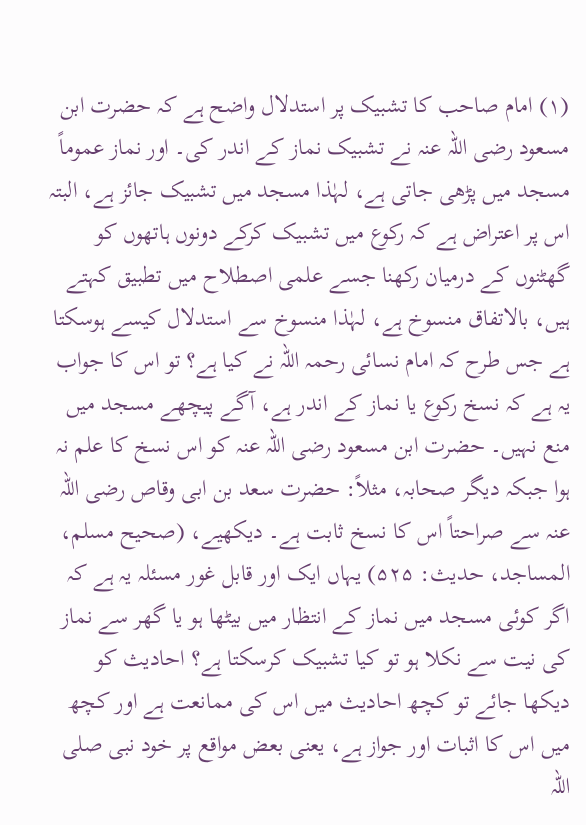(۱) امام صاحب کا تشبیک پر استدلال واضح ہے کہ حضرت ابن مسعود رضی اللہ عنہ نے تشبیک نماز کے اندر کی۔ اور نماز عموماً مسجد میں پڑھی جاتی ہے، لہٰذا مسجد میں تشبیک جائز ہے، البتہ اس پر اعتراض ہے کہ رکوع میں تشبیک کرکے دونوں ہاتھوں کو گھٹنوں کے درمیان رکھنا جسے علمی اصطلاح میں تطبیق کہتے ہیں، بالاتفاق منسوخ ہے، لہٰذا منسوخ سے استدلال کیسے ہوسکتا ہے جس طرح کہ امام نسائی رحمہ اللہ نے کیا ہے؟ تو اس کا جواب یہ ہے کہ نسخ رکوع یا نماز کے اندر ہے، آگے پیچھے مسجد میں منع نہیں۔ حضرت ابن مسعود رضی اللہ عنہ کو اس نسخ کا علم نہ ہوا جبکہ دیگر صحابہ، مثلاً: حضرت سعد بن ابی وقاص رضی اللہ عنہ سے صراحتاً اس کا نسخ ثابت ہے۔ دیکھیے، (صحیح مسلم، المساجد، حدیث: ۵۲۵) یہاں ایک اور قابل غور مسئلہ یہ ہے کہ اگر کوئی مسجد میں نماز کے انتظار میں بیٹھا ہو یا گھر سے نماز کی نیت سے نکلا ہو تو کیا تشبیک کرسکتا ہے؟ احادیث کو دیکھا جائے تو کچھ احادیث میں اس کی ممانعت ہے اور کچھ میں اس کا اثبات اور جواز ہے، یعنی بعض مواقع پر خود نبی صلی اللہ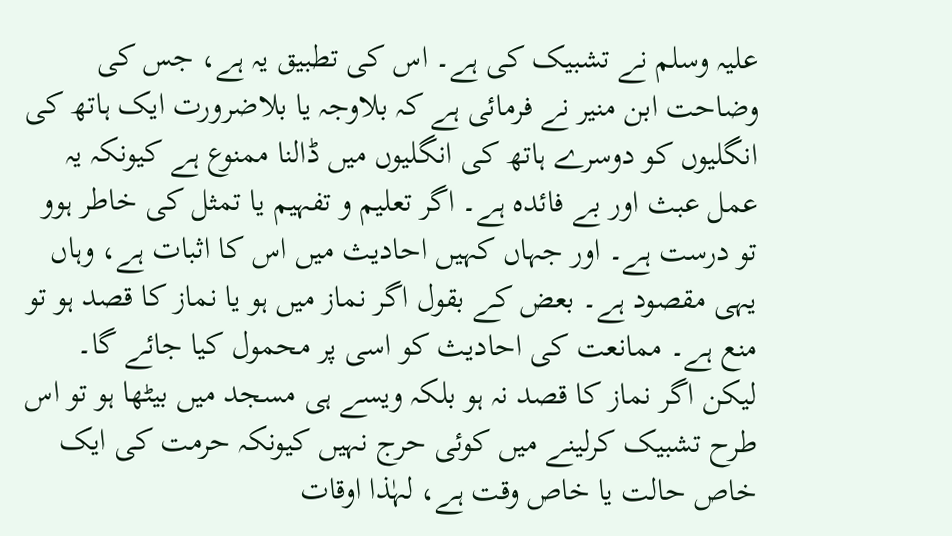علیہ وسلم نے تشبیک کی ہے۔ اس کی تطبیق یہ ہے، جس کی وضاحت ابن منیر نے فرمائی ہے کہ بلاوجہ یا بلاضرورت ایک ہاتھ کی انگلیوں کو دوسرے ہاتھ کی انگلیوں میں ڈالنا ممنوع ہے کیونکہ یہ عمل عبث اور بے فائدہ ہے۔ اگر تعلیم و تفہیم یا تمثل کی خاطر ہوو تو درست ہے۔ اور جہاں کہیں احادیث میں اس کا اثبات ہے، وہاں یہی مقصود ہے۔ بعض کے بقول اگر نماز میں ہو یا نماز کا قصد ہو تو منع ہے۔ ممانعت کی احادیث کو اسی پر محمول کیا جائے گا۔ لیکن اگر نماز کا قصد نہ ہو بلکہ ویسے ہی مسجد میں بیٹھا ہو تو اس طرح تشبیک کرلینے میں کوئی حرج نہیں کیونکہ حرمت کی ایک خاص حالت یا خاص وقت ہے، لہٰذا اوقات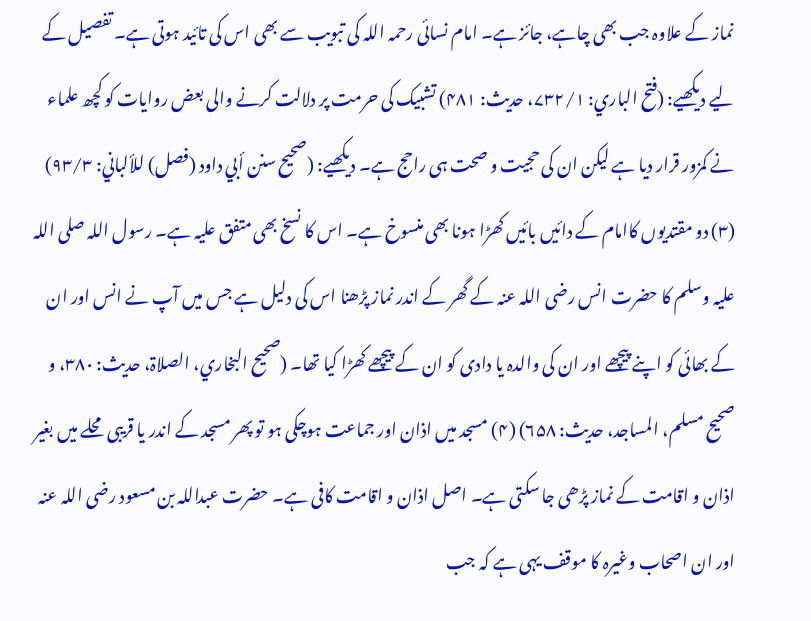نماز کے علاوہ جب بھی چاہے، جائز ہے۔ امام نسائی رحمہ اللہ کی تبویب سے بھی اس کی تائید ہوتی ہے۔ تفصیل کے لیے دیکھیے: (فتح الباري: ۷۳۲/۱، حدیث: ۴۸۱) تشبیک کی حرمت پر دلالت کرنے والی بعض روایات کو کچھ علماء نے کمزور قرار دیا ہے لیکن ان کی حجیت و صحت ہی راحج ہے۔ دیکھیے: (صحیح سنن أبي داود (فصل) للألباني: ۹۳/۳) (۳) دو مقتدیوں کاامام کے دائیں بائیں کھڑا ہونا بھی منسوخ ہے۔ اس کا نسخ بھی متفق علیہ ہے۔ رسول اللہ صلی اللہ علیہ وسلم کا حضرت انس رضی اللہ عنہ کے گھر کے اندر نماز پڑھنا اس کی دلیل ہے جس میں آپ نے انس اور ان کے بھائی کو اپنے پیچھے اور ان کی والدہ یا دادی کو ان کے پیچھے کھڑا کیا تھا۔ (صحیح البخاري، الصلاۃ، حدیث: ۳۸۰، و صحیح مسلم، المساجد، حدیث: ۶۵۸) (۴) مسجد میں اذان اور جماعت ہوچکی ہو تو پھر مسجد کے اندر یا قریبی محلے میں بغیر اذان و اقامت کے نماز پڑھی جا سکتی ہے۔ اصل اذان و اقامت کافی ہے۔ حضرت عبداللہ بن مسعود رضی اللہ عنہ اور ان اصحاب وغیرہ کا موقف یہی ہے کہ جب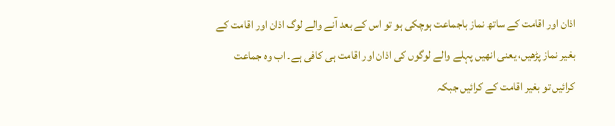اذان اور اقامت کے ساتھ نماز باجماعت ہوچکی ہو تو اس کے بعد آنے والے لوگ اذان اور اقامت کے بغیر نماز پڑھیں، یعنی انھیں پہلے والے لوگوں کی اذان اور اقامت ہی کافی ہے۔ اب وہ جماعت کرائیں تو بغیر اقامت کے کرائیں جبکہ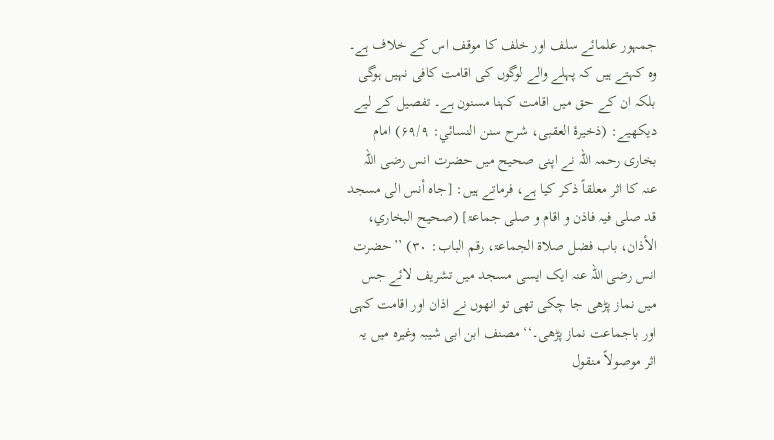جمہور علمائے سلف اور خلف کا موقف اس کے خلاف ہے۔ وہ کہتے ہیں کہ پہلے والے لوگوں کی اقامت کافی نہیں ہوگی بلکہ ان کے حق میں اقامت کہنا مسنون ہے۔ تفصیل کے لیے دیکھیے: (ذخیرۂ العقبی، شرح سنن النسائي: ۶۹/۹) امام بخاری رحمہ اللہ نے اپنی صحیح میں حضرت انس رضی اللہ عنہ کا اثر معلقاً ذکر کیا ہے، فرماتے ہیں: [جاہ أنس الی مسجد قد صلی فیہ فاذن و اقام و صلی جماعۃ] (صحیح البخاري، الأذان، باب فضل صلاۃ الجماعۃ، رقم الباب: ۳۰) ’’حضرت انس رضی اللہ عنہ ایک ایسی مسجد میں تشریف لائے جس میں نماز پڑھی جا چکی تھی تو انھوں نے اذان اور اقامت کہی اور باجماعت نماز پڑھی۔‘‘ مصنف ابن ابی شیبہ وغیرہ میں یہ اثر موصولاً منقول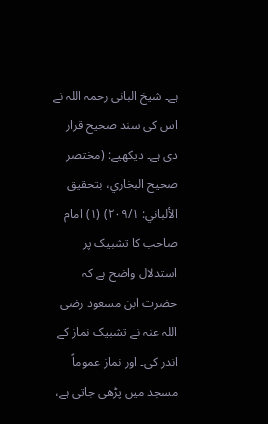ہے۔ شیخ البانی رحمہ اللہ نے اس کی سند صحیح قرار دی ہے۔ دیکھیے: (مختصر صحیح البخاري، بتحقیق الألباني: ۲۰۹/۱) (۱) امام صاحب کا تشبیک پر استدلال واضح ہے کہ حضرت ابن مسعود رضی اللہ عنہ نے تشبیک نماز کے اندر کی۔ اور نماز عموماً مسجد میں پڑھی جاتی ہے،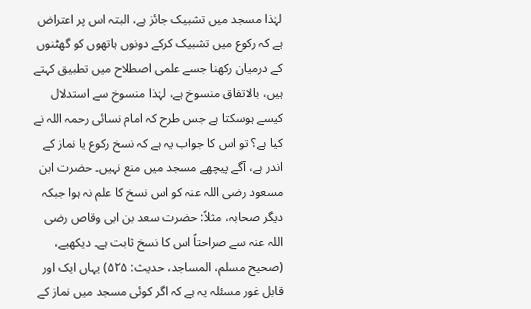لہٰذا مسجد میں تشبیک جائز ہے، البتہ اس پر اعتراض ہے کہ رکوع میں تشبیک کرکے دونوں ہاتھوں کو گھٹنوں کے درمیان رکھنا جسے علمی اصطلاح میں تطبیق کہتے ہیں، بالاتفاق منسوخ ہے، لہٰذا منسوخ سے استدلال کیسے ہوسکتا ہے جس طرح کہ امام نسائی رحمہ اللہ نے کیا ہے؟ تو اس کا جواب یہ ہے کہ نسخ رکوع یا نماز کے اندر ہے، آگے پیچھے مسجد میں منع نہیں۔ حضرت ابن مسعود رضی اللہ عنہ کو اس نسخ کا علم نہ ہوا جبکہ دیگر صحابہ، مثلاً: حضرت سعد بن ابی وقاص رضی اللہ عنہ سے صراحتاً اس کا نسخ ثابت ہے۔ دیکھیے، (صحیح مسلم، المساجد، حدیث: ۵۲۵) یہاں ایک اور قابل غور مسئلہ یہ ہے کہ اگر کوئی مسجد میں نماز کے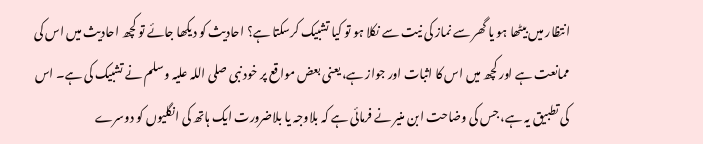انتظار میں بیٹھا ہو یا گھر سے نماز کی نیت سے نکلا ہو تو کیا تشبیک کرسکتا ہے؟ احادیث کو دیکھا جائے تو کچھ احادیث میں اس کی ممانعت ہے اور کچھ میں اس کا اثبات اور جواز ہے، یعنی بعض مواقع پر خود نبی صلی اللہ علیہ وسلم نے تشبیک کی ہے۔ اس کی تطبیق یہ ہے، جس کی وضاحت ابن منیر نے فرمائی ہے کہ بلاوجہ یا بلاضرورت ایک ہاتھ کی انگلیوں کو دوسرے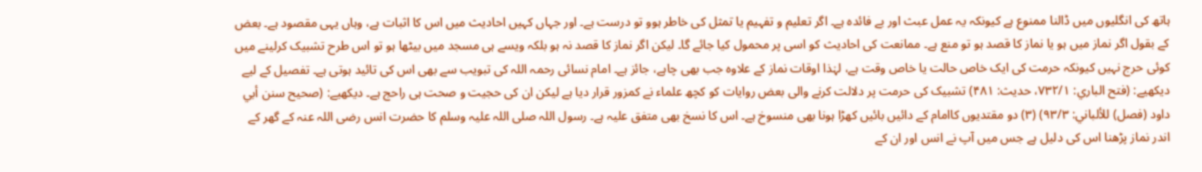ہاتھ کی انگلیوں میں ڈالنا ممنوع ہے کیونکہ یہ عمل عبث اور بے فائدہ ہے۔ اگر تعلیم و تفہیم یا تمثل کی خاطر ہوو تو درست ہے۔ اور جہاں کہیں احادیث میں اس کا اثبات ہے، وہاں یہی مقصود ہے۔ بعض کے بقول اگر نماز میں ہو یا نماز کا قصد ہو تو منع ہے۔ ممانعت کی احادیث کو اسی پر محمول کیا جائے گا۔ لیکن اگر نماز کا قصد نہ ہو بلکہ ویسے ہی مسجد میں بیٹھا ہو تو اس طرح تشبیک کرلینے میں کوئی حرج نہیں کیونکہ حرمت کی ایک خاص حالت یا خاص وقت ہے، لہٰذا اوقات نماز کے علاوہ جب بھی چاہے، جائز ہے۔ امام نسائی رحمہ اللہ کی تبویب سے بھی اس کی تائید ہوتی ہے۔ تفصیل کے لیے دیکھیے: (فتح الباري: ۷۳۲/۱، حدیث: ۴۸۱) تشبیک کی حرمت پر دلالت کرنے والی بعض روایات کو کچھ علماء نے کمزور قرار دیا ہے لیکن ان کی حجیت و صحت ہی راحج ہے۔ دیکھیے: (صحیح سنن أبي داود (فصل) للألباني: ۹۳/۳) (۳) دو مقتدیوں کاامام کے دائیں بائیں کھڑا ہونا بھی منسوخ ہے۔ اس کا نسخ بھی متفق علیہ ہے۔ رسول اللہ صلی اللہ علیہ وسلم کا حضرت انس رضی اللہ عنہ کے گھر کے اندر نماز پڑھنا اس کی دلیل ہے جس میں آپ نے انس اور ان کے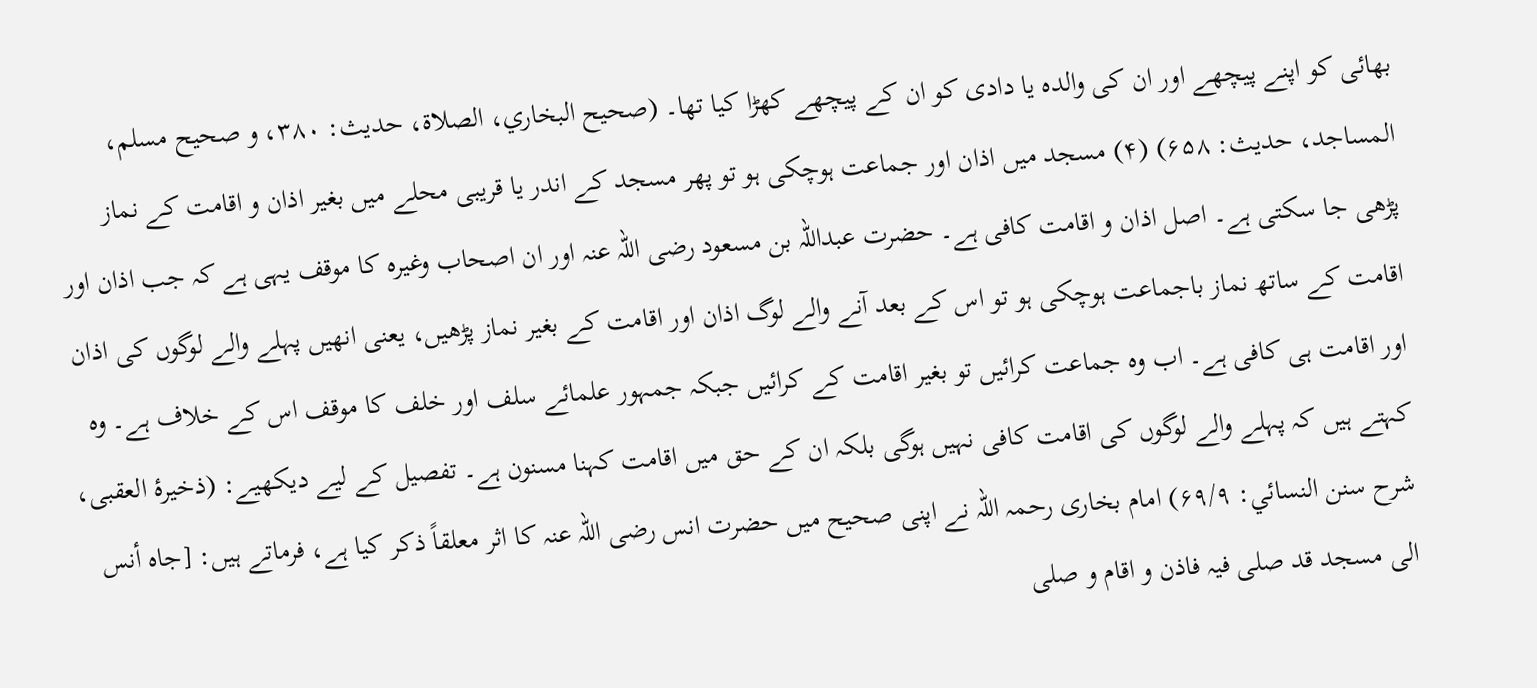بھائی کو اپنے پیچھے اور ان کی والدہ یا دادی کو ان کے پیچھے کھڑا کیا تھا۔ (صحیح البخاري، الصلاۃ، حدیث: ۳۸۰، و صحیح مسلم، المساجد، حدیث: ۶۵۸) (۴) مسجد میں اذان اور جماعت ہوچکی ہو تو پھر مسجد کے اندر یا قریبی محلے میں بغیر اذان و اقامت کے نماز پڑھی جا سکتی ہے۔ اصل اذان و اقامت کافی ہے۔ حضرت عبداللہ بن مسعود رضی اللہ عنہ اور ان اصحاب وغیرہ کا موقف یہی ہے کہ جب اذان اور اقامت کے ساتھ نماز باجماعت ہوچکی ہو تو اس کے بعد آنے والے لوگ اذان اور اقامت کے بغیر نماز پڑھیں، یعنی انھیں پہلے والے لوگوں کی اذان اور اقامت ہی کافی ہے۔ اب وہ جماعت کرائیں تو بغیر اقامت کے کرائیں جبکہ جمہور علمائے سلف اور خلف کا موقف اس کے خلاف ہے۔ وہ کہتے ہیں کہ پہلے والے لوگوں کی اقامت کافی نہیں ہوگی بلکہ ان کے حق میں اقامت کہنا مسنون ہے۔ تفصیل کے لیے دیکھیے: (ذخیرۂ العقبی، شرح سنن النسائي: ۶۹/۹) امام بخاری رحمہ اللہ نے اپنی صحیح میں حضرت انس رضی اللہ عنہ کا اثر معلقاً ذکر کیا ہے، فرماتے ہیں: [جاہ أنس الی مسجد قد صلی فیہ فاذن و اقام و صلی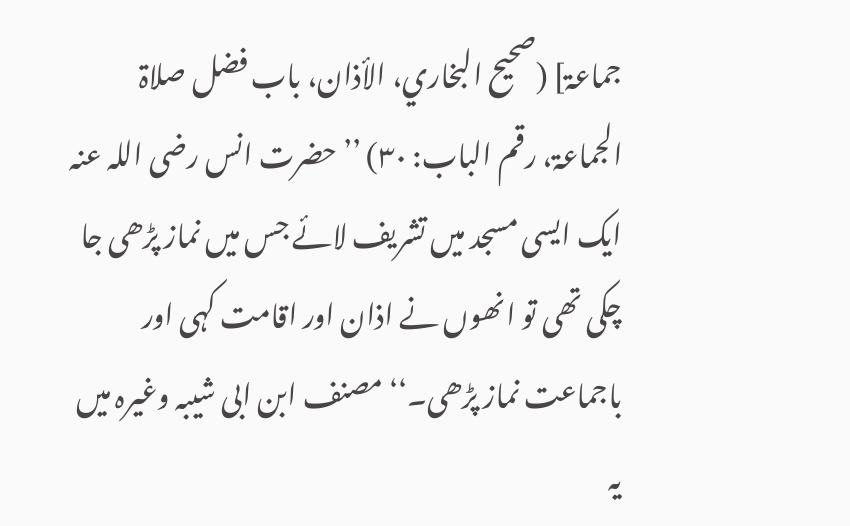جماعۃ] (صحیح البخاري، الأذان، باب فضل صلاۃ الجماعۃ، رقم الباب: ۳۰) ’’حضرت انس رضی اللہ عنہ ایک ایسی مسجد میں تشریف لائے جس میں نماز پڑھی جا چکی تھی تو انھوں نے اذان اور اقامت کہی اور باجماعت نماز پڑھی۔‘‘ مصنف ابن ابی شیبہ وغیرہ میں یہ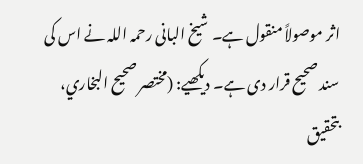اثر موصولاً منقول ہے۔ شیخ البانی رحمہ اللہ نے اس کی سند صحیح قرار دی ہے۔ دیکھیے: (مختصر صحیح البخاري، بتحقیق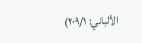الألباني: ۲۰۹/۱)